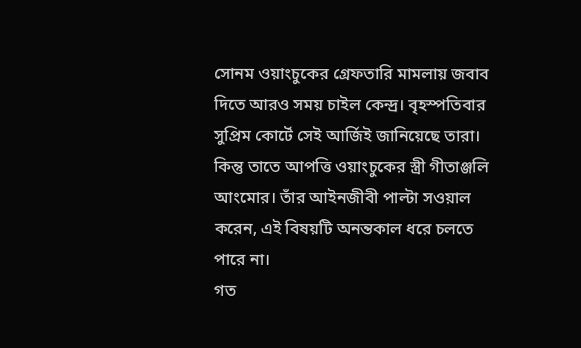সোনম ওয়াংচুকের গ্রেফতারি মামলায় জবাব দিতে আরও সময় চাইল কেন্দ্র। বৃহস্পতিবার সুপ্রিম কোর্টে সেই আর্জিই জানিয়েছে তারা। কিন্তু তাতে আপত্তি ওয়াংচুকের স্ত্রী গীতাঞ্জলি আংমোর। তাঁর আইনজীবী পাল্টা সওয়াল করেন, এই বিষয়টি অনন্তকাল ধরে চলতে পারে না।
গত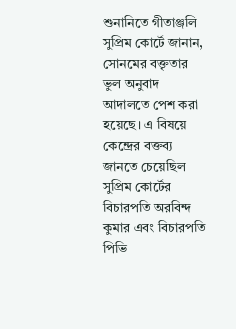শুনানিতে গীতাঞ্জলি সুপ্রিম কোর্টে জানান, সোনমের বক্তৃতার ভুল অনুবাদ আদালতে পেশ করা হয়েছে। এ বিষয়ে কেন্দ্রের বক্তব্য জানতে চেয়েছিল সুপ্রিম কোর্টের বিচারপতি অরবিন্দ কুমার এবং বিচারপতি পিভি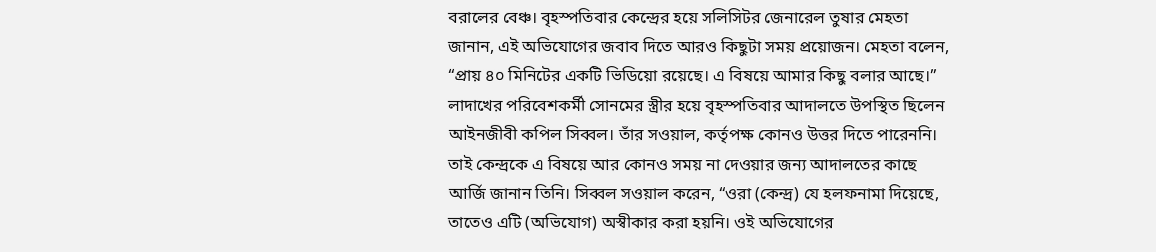বরালের বেঞ্চ। বৃহস্পতিবার কেন্দ্রের হয়ে সলিসিটর জেনারেল তুষার মেহতা জানান, এই অভিযোগের জবাব দিতে আরও কিছুটা সময় প্রয়োজন। মেহতা বলেন, “প্রায় ৪০ মিনিটের একটি ভিডিয়ো রয়েছে। এ বিষয়ে আমার কিছু বলার আছে।”
লাদাখের পরিবেশকর্মী সোনমের স্ত্রীর হয়ে বৃহস্পতিবার আদালতে উপস্থিত ছিলেন আইনজীবী কপিল সিব্বল। তাঁর সওয়াল, কর্তৃপক্ষ কোনও উত্তর দিতে পারেননি। তাই কেন্দ্রকে এ বিষয়ে আর কোনও সময় না দেওয়ার জন্য আদালতের কাছে আর্জি জানান তিনি। সিব্বল সওয়াল করেন, “ওরা (কেন্দ্র) যে হলফনামা দিয়েছে, তাতেও এটি (অভিযোগ) অস্বীকার করা হয়নি। ওই অভিযোগের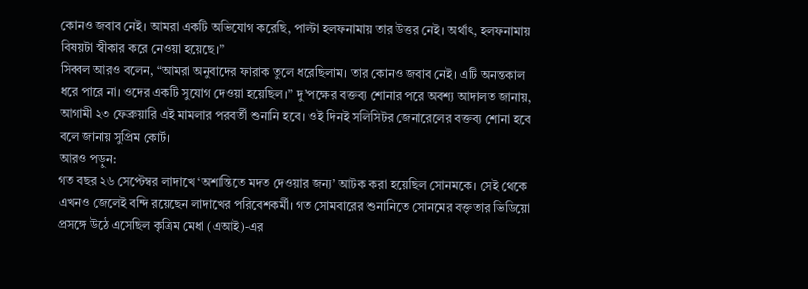কোনও জবাব নেই। আমরা একটি অভিযোগ করেছি, পাল্টা হলফনামায় তার উত্তর নেই। অর্থাৎ, হলফনামায় বিষয়টা স্বীকার করে নেওয়া হয়েছে।”
সিব্বল আরও বলেন, “আমরা অনুবাদের ফারাক তুলে ধরেছিলাম। তার কোনও জবাব নেই। এটি অনন্তকাল ধরে পারে না। ওদের একটি সুযোগ দেওয়া হয়েছিল।” দু’পক্ষের বক্তব্য শোনার পরে অবশ্য আদালত জানায়, আগামী ২৩ ফেব্রুয়ারি এই মামলার পরবর্তী শুনানি হবে। ওই দিনই সলিসিটর জেনারেলের বক্তব্য শোনা হবে বলে জানায় সুপ্রিম কোর্ট।
আরও পড়ুন:
গত বছর ২৬ সেপ্টেম্বর লাদাখে ‘অশান্তিতে মদত দেওয়ার জন্য’ আটক করা হয়েছিল সোনমকে। সেই থেকে এখনও জেলেই বন্দি রয়েছেন লাদাখের পরিবেশকর্মী। গত সোমবারের শুনানিতে সোনমের বক্তৃতার ভিডিয়ো প্রসঙ্গে উঠে এসেছিল কৃত্রিম মেধা (এআই)-এর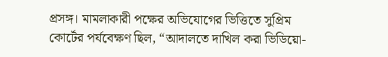প্রসঙ্গ। মামলাকারী পক্ষের অভিযোগের ভিত্তিতে সুপ্রিম কোর্টের পর্যবেক্ষণ ছিল, “আদালতে দাখিল করা ভিডিয়ো-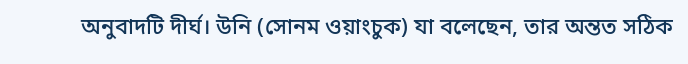অনুবাদটি দীর্ঘ। উনি (সোনম ওয়াংচুক) যা বলেছেন, তার অন্তত সঠিক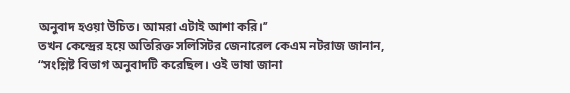অনুবাদ হওয়া উচিত। আমরা এটাই আশা করি।’’
তখন কেন্দ্রের হয়ে অতিরিক্ত সলিসিটর জেনারেল কেএম নটরাজ জানান, “সংশ্লিষ্ট বিভাগ অনুবাদটি করেছিল। ওই ভাষা জানা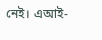নেই। এআই-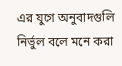এর যুগে অনুবাদগুলি নির্ভুল বলে মনে করা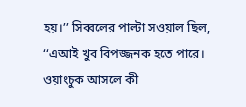হয়।’’ সিব্বলের পাল্টা সওয়াল ছিল, ‘‘এআই খুব বিপজ্জনক হতে পারে। ওয়াংচুক আসলে কী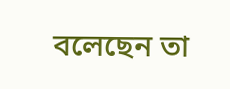বলেছেন তা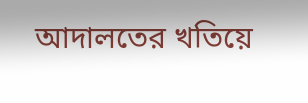আদালতের খতিয়ে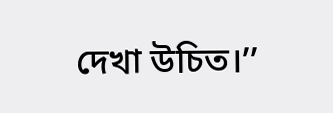দেখা উচিত।’’